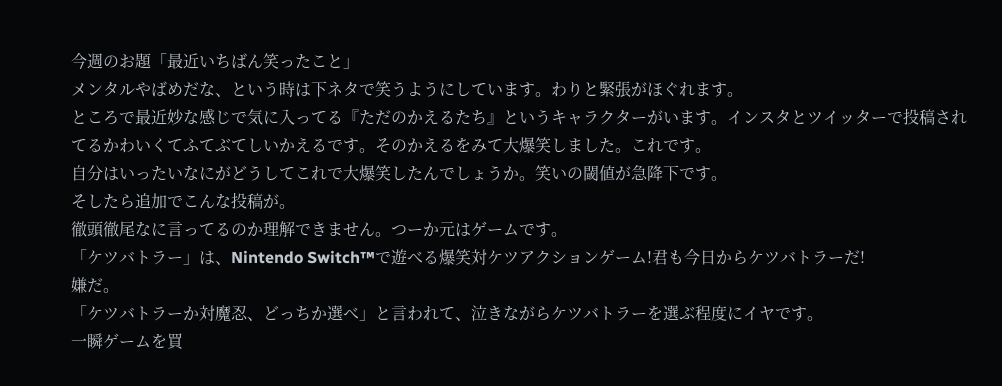今週のお題「最近いちばん笑ったこと」
メンタルやばめだな、という時は下ネタで笑うようにしています。わりと緊張がほぐれます。
ところで最近妙な感じで気に入ってる『ただのかえるたち』というキャラクターがいます。インスタとツイッターで投稿されてるかわいくてふてぶてしいかえるです。そのかえるをみて大爆笑しました。これです。
自分はいったいなにがどうしてこれで大爆笑したんでしょうか。笑いの閾値が急降下です。
そしたら追加でこんな投稿が。
徹頭徹尾なに言ってるのか理解できません。つーか元はゲームです。
「ケツバトラー」は、Nintendo Switch™で遊べる爆笑対ケツアクションゲーム!君も今日からケツバトラーだ!
嫌だ。
「ケツバトラーか対魔忍、どっちか選べ」と言われて、泣きながらケツバトラーを選ぶ程度にイヤです。
一瞬ゲームを買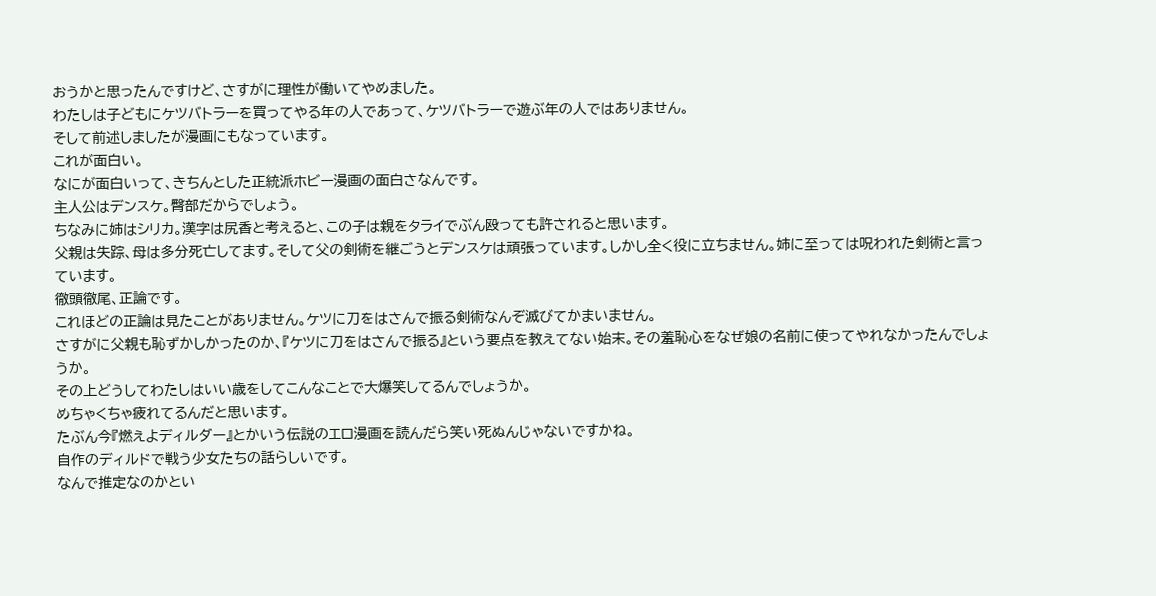おうかと思ったんですけど、さすがに理性が働いてやめました。
わたしは子どもにケツバトラーを買ってやる年の人であって、ケツバトラーで遊ぶ年の人ではありません。
そして前述しましたが漫画にもなっています。
これが面白い。
なにが面白いって、きちんとした正統派ホビー漫画の面白さなんです。
主人公はデンスケ。臀部だからでしょう。
ちなみに姉はシリカ。漢字は尻香と考えると、この子は親をタライでぶん殴っても許されると思います。
父親は失踪、母は多分死亡してます。そして父の剣術を継ごうとデンスケは頑張っています。しかし全く役に立ちません。姉に至っては呪われた剣術と言っています。
徹頭徹尾、正論です。
これほどの正論は見たことがありません。ケツに刀をはさんで振る剣術なんぞ滅びてかまいません。
さすがに父親も恥ずかしかったのか、『ケツに刀をはさんで振る』という要点を教えてない始末。その羞恥心をなぜ娘の名前に使ってやれなかったんでしょうか。
その上どうしてわたしはいい歳をしてこんなことで大爆笑してるんでしょうか。
めちゃくちゃ疲れてるんだと思います。
たぶん今『燃えよディルダー』とかいう伝説のエロ漫画を読んだら笑い死ぬんじゃないですかね。
自作のディルドで戦う少女たちの話らしいです。
なんで推定なのかとい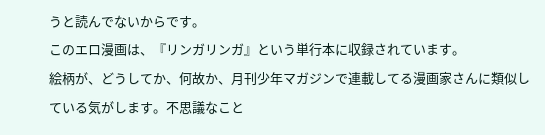うと読んでないからです。
このエロ漫画は、『リンガリンガ』という単行本に収録されています。
絵柄が、どうしてか、何故か、月刊少年マガジンで連載してる漫画家さんに類似している気がします。不思議なこと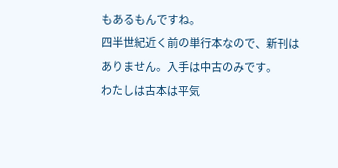もあるもんですね。
四半世紀近く前の単行本なので、新刊はありません。入手は中古のみです。
わたしは古本は平気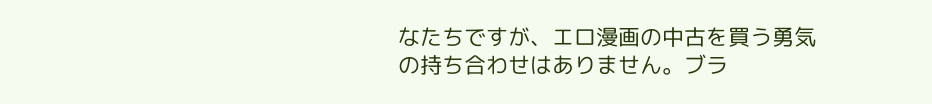なたちですが、エロ漫画の中古を買う勇気の持ち合わせはありません。ブラ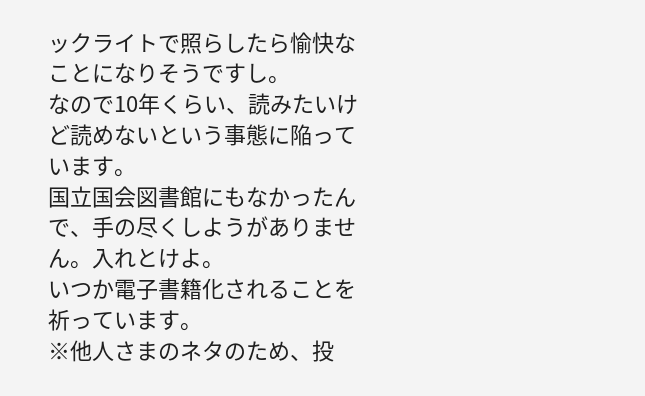ックライトで照らしたら愉快なことになりそうですし。
なので10年くらい、読みたいけど読めないという事態に陥っています。
国立国会図書館にもなかったんで、手の尽くしようがありません。入れとけよ。
いつか電子書籍化されることを祈っています。
※他人さまのネタのため、投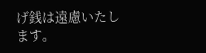げ銭は遠慮いたします。